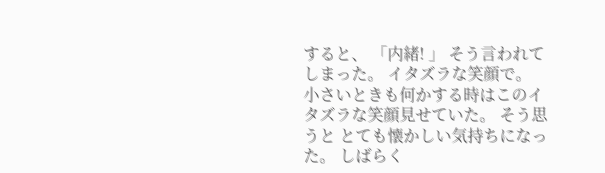すると、 「内緒! 」 そう言われてしまった。 イタズラな笑顔で。 小さいときも何かする時はこのイタズラな笑顔見せていた。 そう思うと とても懐かしい気持ちになった。 しばらく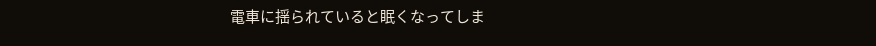電車に揺られていると眠くなってしま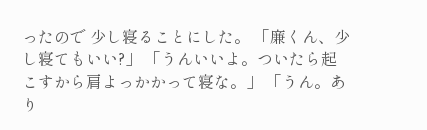ったので 少し寝ることにした。 「廉くん、少し寝てもいい?」 「うんいいよ。ついたら起こすから肩よっかかって寝な。」 「うん。あり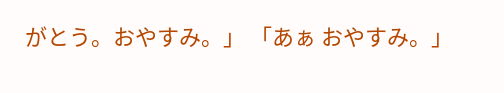がとう。おやすみ。」 「あぁ おやすみ。」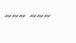~~~ ~~~